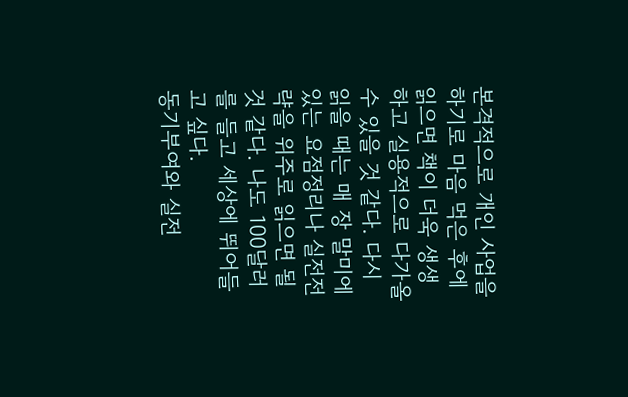본격적으로 개인 사업을 하기로 마음 먹은 후에 읽으면 책이 더욱 생생하고 실용적으로 다가올 수 있을 것 같다. 다시 읽을 때는 매 장 말미에 있는 요점정리나 실전전략을 위주로 읽으면 될 것 같다. 나도 100달러를 들고 세상에 뛰어들고 싶다.
동기부여와 실전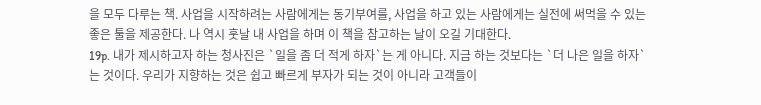을 모두 다루는 책. 사업을 시작하려는 사람에게는 동기부여를, 사업을 하고 있는 사람에게는 실전에 써먹을 수 있는 좋은 툴을 제공한다. 나 역시 훗날 내 사업을 하며 이 책을 참고하는 날이 오길 기대한다.
19p. 내가 제시하고자 하는 청사진은 `일을 좀 더 적게 하자`는 게 아니다. 지금 하는 것보다는 `더 나은 일을 하자`는 것이다. 우리가 지향하는 것은 쉽고 빠르게 부자가 되는 것이 아니라 고객들이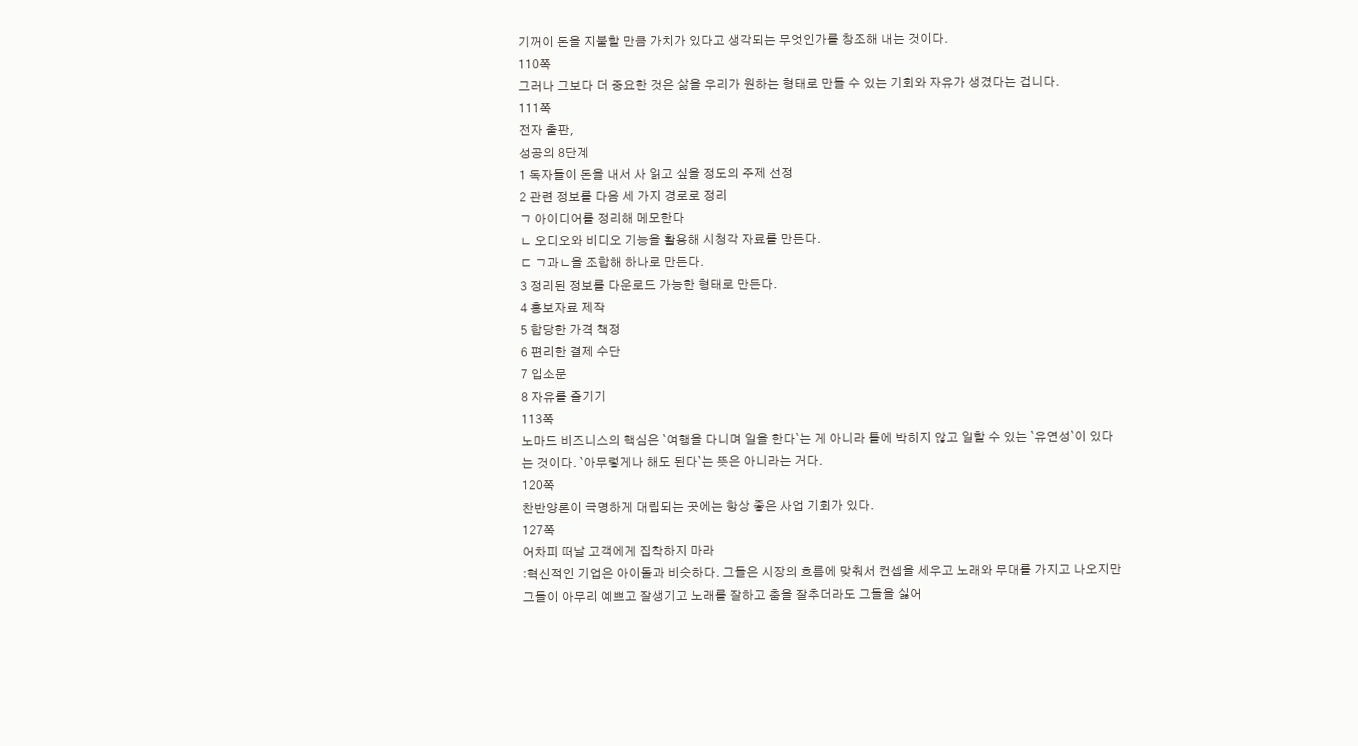기꺼이 돈을 지불할 만큼 가치가 있다고 생각되는 무엇인가를 창조해 내는 것이다.
110쪽
그러나 그보다 더 중요한 것은 삶을 우리가 원하는 형태로 만들 수 있는 기회와 자유가 생겼다는 겁니다.
111쪽
전자 출판,
성공의 8단계
1 독자들이 돈을 내서 사 읽고 싶을 정도의 주제 선정
2 관련 정보를 다음 세 가지 경로로 정리
ㄱ 아이디어를 정리해 메모한다
ㄴ 오디오와 비디오 기능을 활용해 시청각 자료를 만든다.
ㄷ ㄱ과ㄴ을 조합해 하나로 만든다.
3 정리된 정보를 다운로드 가능한 형태로 만든다.
4 홍보자료 제작
5 합당한 가격 책정
6 편리한 결제 수단
7 입소문
8 자유를 즐기기
113쪽
노마드 비즈니스의 핵심은 `여행을 다니며 일을 한다`는 게 아니라 틀에 박히지 않고 일할 수 있는 `유연성`이 있다는 것이다. `아무렇게나 해도 된다`는 뜻은 아니라는 거다.
120쪽
찬반양론이 극명하게 대립되는 곳에는 항상 좋은 사업 기회가 있다.
127쪽
어차피 떠날 고객에게 집착하지 마라
:혁신적인 기업은 아이돌과 비슷하다. 그들은 시장의 흐름에 맞춰서 컨셉을 세우고 노래와 무대를 가지고 나오지만 그들이 아무리 예쁘고 잘생기고 노래를 잘하고 춤을 잘추더라도 그들을 싫어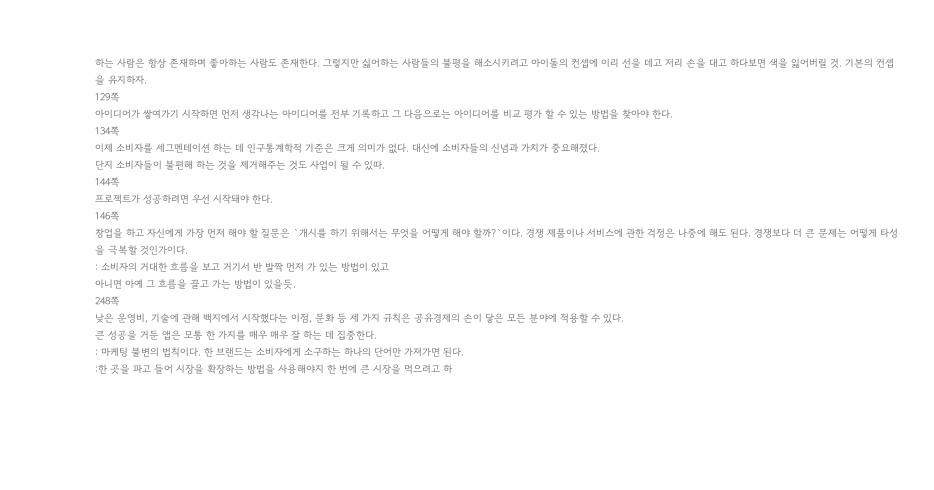하는 사람은 항상 존재하며 좋아하는 사람도 존재한다. 그렇지만 싫어하는 사람들의 불평을 해소시키려고 아이돌의 컨셉에 이리 선을 데고 저리 손을 대고 하다보면 색을 잃어버릴 것. 기본의 컨셉을 유지하자.
129쪽
아이디어가 쌓여가기 시작하면 먼저 생각나는 아이디어를 전부 기록하고 그 다음으로는 아이디어를 비교 평가 할 수 있는 방법을 찾아야 한다.
134쪽
이제 소비자를 세그멘테이션 하는 데 인구통계학적 기준은 크게 의미가 없다. 대신에 소비자들의 신념과 가치가 중요해졌다.
단지 소비자들이 불편해 하는 것을 제거해주는 것도 사업이 될 수 있따.
144쪽
프로젝트가 성공하려면 우선 시작돼야 한다.
146쪽
창업을 하고 자신에게 가장 먼저 해야 할 질문은 `개시를 하기 위해서는 무엇을 어떻게 해야 할까?`이다. 경쟁 제품이나 서비스에 관한 걱정은 나중에 해도 된다. 경쟁보다 더 큰 문제는 어떻게 타성을 극복할 것인가이다.
: 소비자의 거대한 흐름을 보고 거기서 반 발짝 먼저 가 있는 방법이 있고
아니면 아예 그 흐름을 끌고 가는 방법이 있을듯.
248쪽
낮은 운영비, 기술에 관해 백지에서 시작했다는 이점, 문화 등 세 가지 규칙은 공유경제의 손이 닿은 모든 분야에 적용할 수 있다.
큰 성공을 거둔 앱은 모통 한 가지를 매우 매우 잘 하는 데 집중한다.
: 마케팅 불변의 법칙이다. 한 브랜드는 소비자에게 소구하는 하나의 단어만 가져가면 된다.
:한 곳을 파고 들어 시장을 확장하는 방법을 사용해야지 한 번에 큰 시장을 먹으려고 하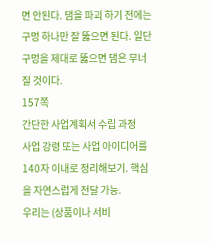면 안된다. 댐을 파괴 하기 전에는 구멍 하나만 잘 뚫으면 된다. 일단 구멍을 제대로 뚫으면 댐은 무너질 것이다.
157쪽
간단한 사업계획서 수립 과정
사업 강령 또는 사업 아이디어를 140자 이내로 정리해보기. 핵심을 자연스럽게 전달 가능.
우리는 (상품이나 서비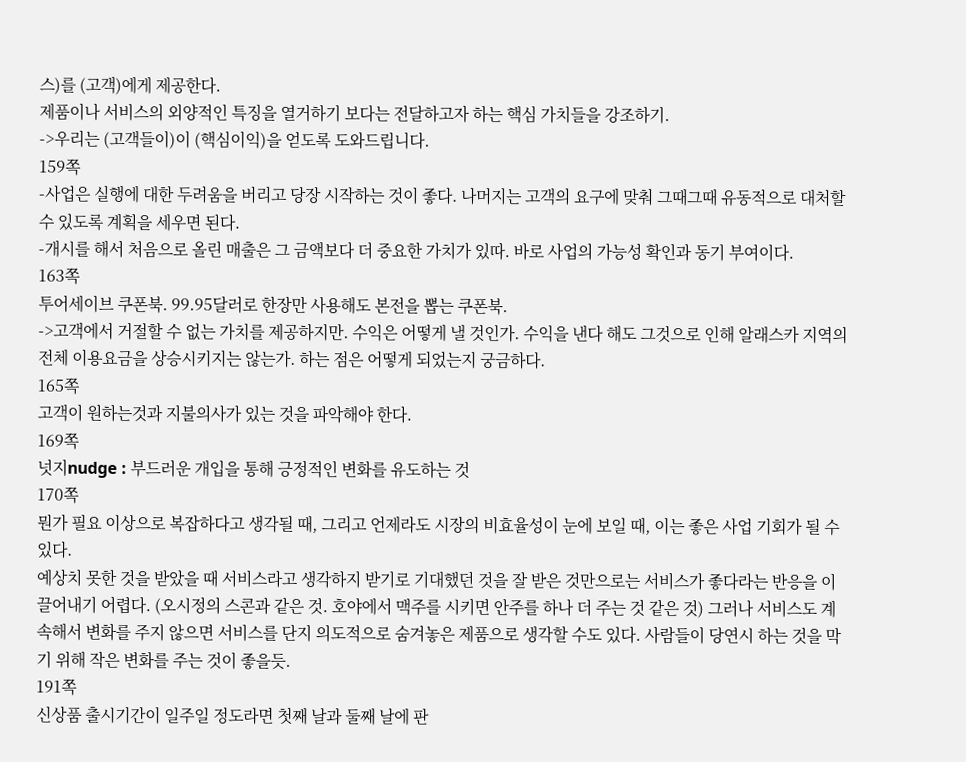스)를 (고객)에게 제공한다.
제품이나 서비스의 외양적인 특징을 열거하기 보다는 전달하고자 하는 핵심 가치들을 강조하기.
->우리는 (고객들이)이 (핵심이익)을 얻도록 도와드립니다.
159쪽
-사업은 실행에 대한 두려움을 버리고 당장 시작하는 것이 좋다. 나머지는 고객의 요구에 맞춰 그때그때 유동적으로 대처할 수 있도록 계획을 세우면 된다.
-개시를 해서 처음으로 올린 매출은 그 금액보다 더 중요한 가치가 있따. 바로 사업의 가능성 확인과 동기 부여이다.
163쪽
투어세이브 쿠폰북. 99.95달러로 한장만 사용해도 본전을 뽑는 쿠폰북.
->고객에서 거절할 수 없는 가치를 제공하지만. 수익은 어떻게 낼 것인가. 수익을 낸다 해도 그것으로 인해 알래스카 지역의 전체 이용요금을 상승시키지는 않는가. 하는 점은 어떻게 되었는지 궁금하다.
165쪽
고객이 원하는것과 지불의사가 있는 것을 파악해야 한다.
169쪽
넛지nudge : 부드러운 개입을 통해 긍정적인 변화를 유도하는 것
170쪽
뭔가 필요 이상으로 복잡하다고 생각될 때, 그리고 언제라도 시장의 비효율성이 눈에 보일 때, 이는 좋은 사업 기회가 될 수 있다.
예상치 못한 것을 받았을 때 서비스라고 생각하지 받기로 기대했던 것을 잘 받은 것만으로는 서비스가 좋다라는 반응을 이끌어내기 어렵다. (오시정의 스콘과 같은 것. 호야에서 맥주를 시키면 안주를 하나 더 주는 것 같은 것) 그러나 서비스도 계속해서 변화를 주지 않으면 서비스를 단지 의도적으로 숨겨놓은 제품으로 생각할 수도 있다. 사람들이 당연시 하는 것을 막기 위해 작은 변화를 주는 것이 좋을듯.
191쪽
신상품 출시기간이 일주일 정도라면 첫째 날과 둘째 날에 판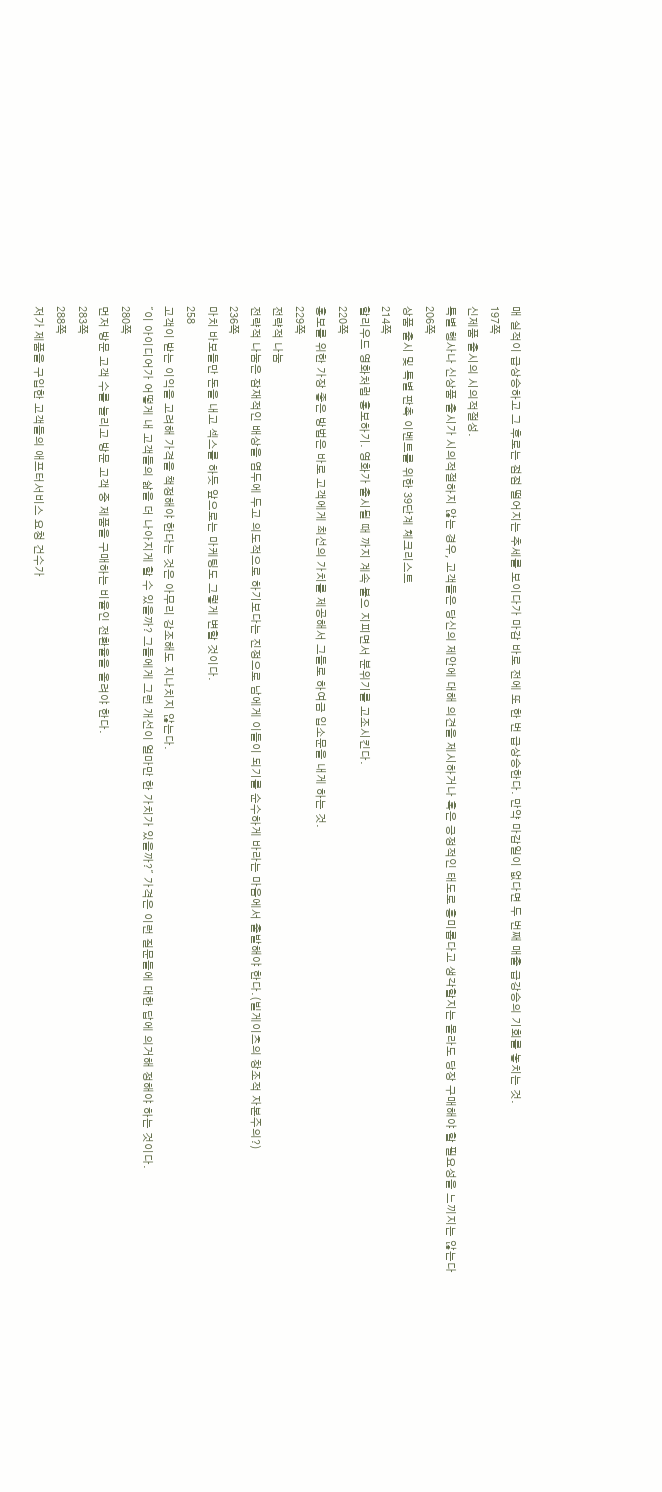매 실적이 급상승하고 그 후로는 점점 떨어지는 추세를 보이다가 마감 바로 전에 또 한 번 급상승한다. 만약 마감일이 없다면 두 번째 매출 급강승의 기회를 놓치는 것.
197쪽
신제품 출시의 시의적절성.
특별 행사나 신상품 출시가 시의적절하지 않는 경우, 고객들은 당신의 제안에 대해 의견을 제시하거나 혹은 긍정적인 태도로 흥미롭다고 생각할지는 몰라도 당장 구매해야 할 필요성을 느끼지는 않는다
206쪽
상품 출시 및 특별 판촉 이벤트를 위한 39단계 체크리스트
214쪽
할리우드 영화처럼 홍보하기. 영화가 출시될 때 까지 계속 불으 지피면서 분위기를 고조시킨다.
220쪽
홍보를 위한 가장 좋은 방법은 바로 고객에게 최선의 가치를 제공해서 그들로 하여금 입소문을 내게 하는 것.
229쪽
전략적 나눔
전략적 나눔은 잠재적인 배상을 염두에 두고 의도적으로 하기보다는 진정으로 남에게 이들이 되기를 순수하게 바라는 마음에서 출발해야 한다.(빌게이츠의 창조적 자본주의?)
236쪽
마치 바보들만 돈을 내고 섹스를 하듯 앞으로는 마케팅도 그렇게 변할 것이다.
258
고객이 받는 이익을 고려해 가격을 책정해야 한다는 것은 아무리 강조해도 지나치지 않는다.
˝이 아이디어가 어떻게 내 고객들의 삶을 더 나아지게 할 수 있을까? 그들에게 그런 개선이 얼마만 한 가치가 있을까?˝ 가격은 이런 질문들에 대한 답에 의거해 정해야 하는 것이다.
280쪽
먼저 방문 고객 수를 늘리고 방문 고객 중 제품을 구매하는 비율인 전환율을 올려야 한다.
283쪽
288쪽
저가 제품을 구입한 고객들의 애프터서비스 요청 건수가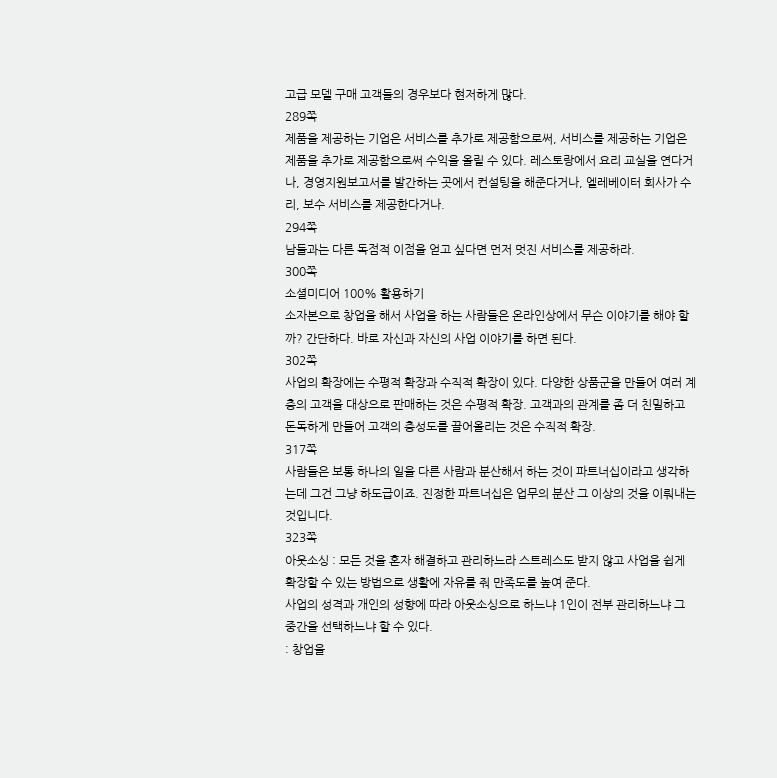고급 모델 구매 고객들의 경우보다 현저하게 많다.
289쪽
제품을 제공하는 기업은 서비스를 추가로 제공함으로써, 서비스를 제공하는 기업은 제품을 추가로 제공함으로써 수익을 올릴 수 있다. 레스토랑에서 요리 교실을 연다거나, 경영지원보고서를 발간하는 곳에서 컨설팅을 해준다거나, 엘레베이터 회사가 수리, 보수 서비스를 제공한다거나.
294쪽
남들과는 다른 독점적 이점을 얻고 싶다면 먼저 멋진 서비스를 제공하라.
300쪽
소셜미디어 100% 활용하기
소자본으로 창업을 해서 사업을 하는 사람들은 온라인상에서 무슨 이야기를 해야 할까? 간단하다. 바로 자신과 자신의 사업 이야기를 하면 된다.
302쪽
사업의 확장에는 수평적 확장과 수직적 확장이 있다. 다양한 상품군을 만들어 여러 계층의 고객을 대상으로 판매하는 것은 수평적 확장. 고객과의 관계를 좀 더 친밀하고 돈독하게 만들어 고객의 충성도를 끌어올리는 것은 수직적 확장.
317쪽
사람들은 보통 하나의 일을 다른 사람과 분산해서 하는 것이 파트너십이라고 생각하는데 그건 그냥 하도급이죠. 진정한 파트너십은 업무의 분산 그 이상의 것을 이뤄내는 것입니다.
323쪽
아웃소싱 : 모든 것을 혼자 해결하고 관리하느라 스트레스도 받지 않고 사업을 쉽게 확장할 수 있는 방법으로 생활에 자유를 줘 만족도를 높여 준다.
사업의 성격과 개인의 성향에 따라 아웃소싱으로 하느냐 1인이 전부 관리하느냐 그 중간을 선택하느냐 할 수 있다.
: 창업을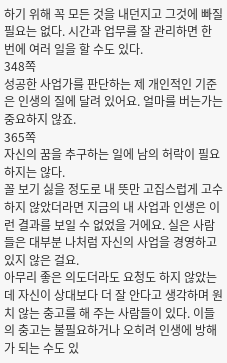하기 위해 꼭 모든 것을 내던지고 그것에 빠질 필요는 없다. 시간과 업무를 잘 관리하면 한 번에 여러 일을 할 수도 있다.
348쪽
성공한 사업가를 판단하는 제 개인적인 기준은 인생의 질에 달려 있어요. 얼마를 버는가는 중요하지 않죠.
365쪽
자신의 꿈을 추구하는 일에 남의 허락이 필요하지는 않다.
꼴 보기 싫을 정도로 내 뜻만 고집스럽게 고수하지 않았더라면 지금의 내 사업과 인생은 이런 결과를 보일 수 없었을 거에요. 실은 사람들은 대부분 나처럼 자신의 사업을 경영하고 있지 않은 걸요.
아무리 좋은 의도더라도 요청도 하지 않았는데 자신이 상대보다 더 잘 안다고 생각하며 원치 않는 충고를 해 주는 사람들이 있다. 이들의 충고는 불필요하거나 오히려 인생에 방해가 되는 수도 있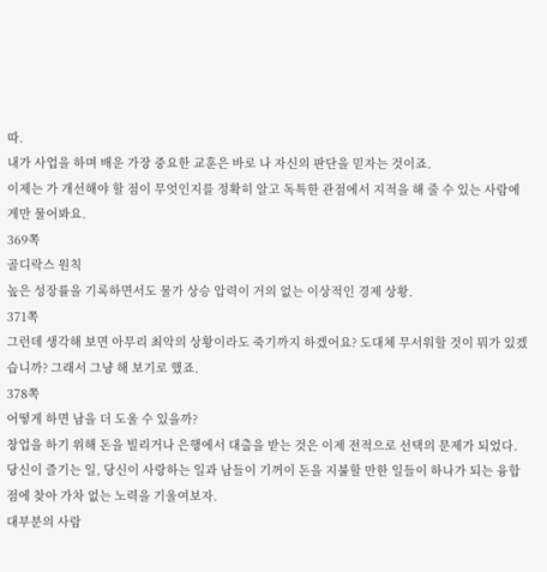따.
내가 사업을 하며 배운 가장 중요한 교훈은 바로 나 자신의 판단을 믿자는 것이죠.
이제는 가 개선해야 할 점이 무엇인지를 정확히 알고 독특한 관점에서 지적을 해 줄 수 있는 사람에게만 물어봐요.
369쪽
골디락스 원칙
높은 성장률을 기록하면서도 물가 상승 압력이 거의 없는 이상적인 경제 상황.
371쪽
그런데 생각해 보면 아무리 최악의 상황이라도 죽기까지 하겠어요? 도대체 무서워할 것이 뭐가 있겠습니까? 그래서 그냥 해 보기로 했죠.
378쪽
어떻게 하면 남을 더 도울 수 있을까?
창업을 하기 위해 돈을 빌리거나 은행에서 대출을 받는 것은 이제 전적으로 선택의 문제가 되었다.
당신이 즐기는 일, 당신이 사랑하는 일과 남들이 기꺼이 돈을 지불할 만한 일들이 하나가 되는 융합점에 찾아 가차 없는 노력을 기울여보자.
대부분의 사람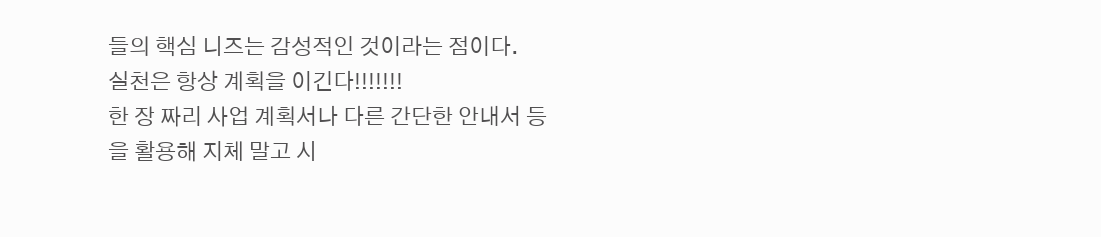들의 핵심 니즈는 감성적인 것이라는 점이다.
실천은 항상 계획을 이긴다!!!!!!!
한 장 짜리 사업 계획서나 다른 간단한 안내서 등을 활용해 지체 말고 시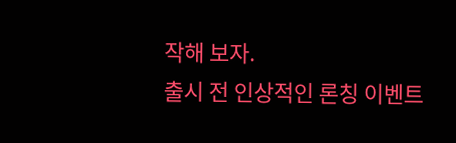작해 보자.
출시 전 인상적인 론칭 이벤트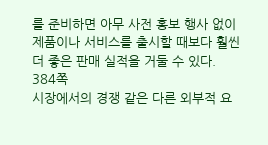를 준비하면 아무 사전 홍보 행사 없이 제품이나 서비스를 출시할 때보다 훨씬 더 좋은 판매 실적을 거둘 수 있다.
384쪽
시장에서의 경쟁 같은 다른 외부적 요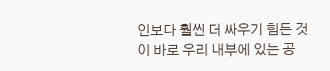인보다 훨씬 더 싸우기 힘든 것이 바로 우리 내부에 있는 공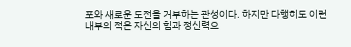포와 새로운 도전을 거부하는 관성이다. 하지만 다행히도 이런 내부의 적은 자신의 힘과 정신력으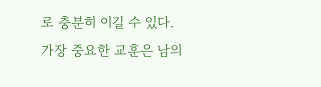로 충분히 이길 수 있다.
가장 중요한 교훈은 남의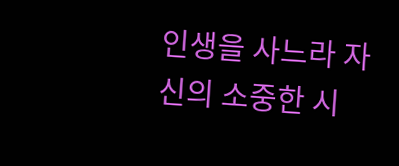인생을 사느라 자신의 소중한 시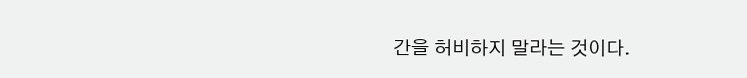간을 허비하지 말라는 것이다.